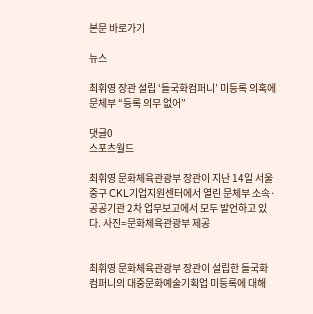본문 바로가기

뉴스

최휘영 장관 설립 ‘들국화컴퍼니’ 미등록 의혹에 문체부 “등록 의무 없어”

댓글0
스포츠월드

최휘영 문화체육관광부 장관이 지난 14일 서울 중구 CKL기업지원센터에서 열린 문체부 소속·공공기관 2차 업무보고에서 모두 발언하고 있다. 사진=문화체육관광부 제공


최휘영 문화체육관광부 장관이 설립한 들국화컴퍼니의 대중문화예술기획업 미등록에 대해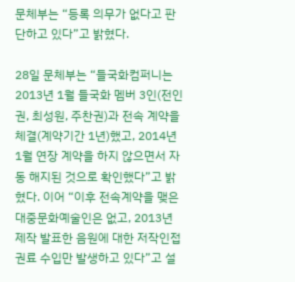문체부는 “등록 의무가 없다고 판단하고 있다”고 밝혔다.

28일 문체부는 “들국화컴퍼니는 2013년 1월 들국화 멤버 3인(전인권, 최성원, 주찬권)과 전속 계약을 체결(계약기간 1년)했고, 2014년 1월 연장 계약을 하지 않으면서 자동 해지된 것으로 확인했다”고 밝혔다. 이어 “이후 전속계약을 맺은 대중문화예술인은 없고, 2013년 제작 발표한 음원에 대한 저작인접권료 수입만 발생하고 있다”고 설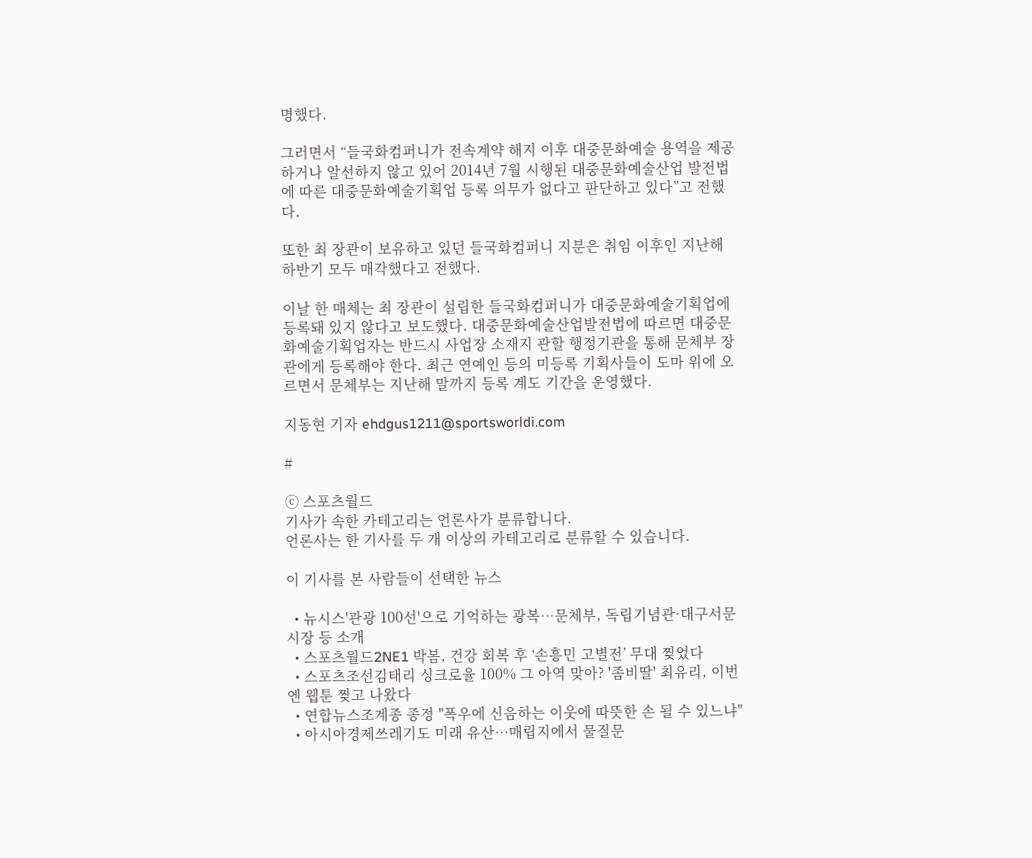명했다.

그러면서 “들국화컴퍼니가 전속계약 해지 이후 대중문화예술 용역을 제공하거나 알선하지 않고 있어 2014년 7월 시행된 대중문화예술산업 발전법에 따른 대중문화예술기획업 등록 의무가 없다고 판단하고 있다”고 전했다.

또한 최 장관이 보유하고 있던 들국화컴퍼니 지분은 취임 이후인 지난해 하반기 모두 매각했다고 전했다.

이날 한 매체는 최 장관이 설립한 들국화컴퍼니가 대중문화예술기획업에 등록돼 있지 않다고 보도했다. 대중문화예술산업발전법에 따르면 대중문화예술기획업자는 반드시 사업장 소재지 관할 행정기관을 통해 문체부 장관에게 등록해야 한다. 최근 연예인 등의 미등록 기획사들이 도마 위에 오르면서 문체부는 지난해 말까지 등록 계도 기간을 운영했다.

지동현 기자 ehdgus1211@sportsworldi.com

#

ⓒ 스포츠월드
기사가 속한 카테고리는 언론사가 분류합니다.
언론사는 한 기사를 두 개 이상의 카테고리로 분류할 수 있습니다.

이 기사를 본 사람들이 선택한 뉴스

  • 뉴시스'관광 100선'으로 기억하는 광복…문체부, 독립기념관·대구서문시장 등 소개
  • 스포츠월드2NE1 박봄, 건강 회복 후 ‘손흥민 고별전’ 무대 찢었다
  • 스포츠조선김태리 싱크로율 100% 그 아역 맞아? '좀비딸' 최유리, 이번엔 웹툰 찢고 나왔다
  • 연합뉴스조계종 종정 "폭우에 신음하는 이웃에 따뜻한 손 될 수 있느냐"
  • 아시아경제쓰레기도 미래 유산…매립지에서 물질문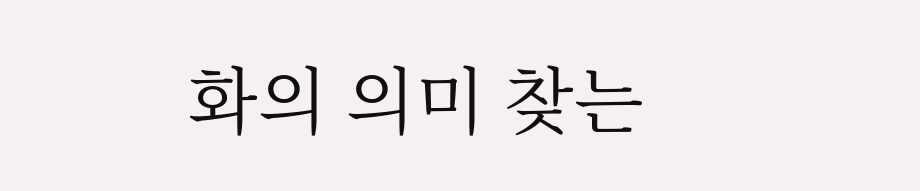화의 의미 찾는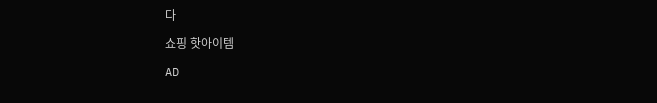다

쇼핑 핫아이템

AD